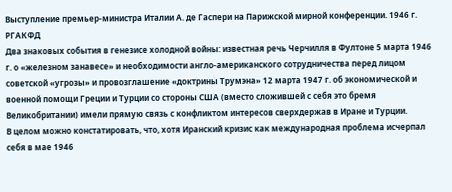Выступление премьер-министра Италии А. де Гаспери на Парижской мирной конференции. 1946 г. РГАКФД
Два знаковых события в генезисе холодной войны: известная речь Черчилля в Фултоне 5 марта 1946 г. о «железном занавесе» и необходимости англо-американского сотрудничества перед лицом советской «угрозы» и провозглашение «доктрины Трумэна» 12 марта 1947 г. об экономической и военной помощи Греции и Турции со стороны США (вместо сложившей с себя это бремя Великобритании) имели прямую связь с конфликтом интересов сверхдержав в Иране и Турции.
В целом можно констатировать, что, хотя Иранский кризис как международная проблема исчерпал себя в мае 1946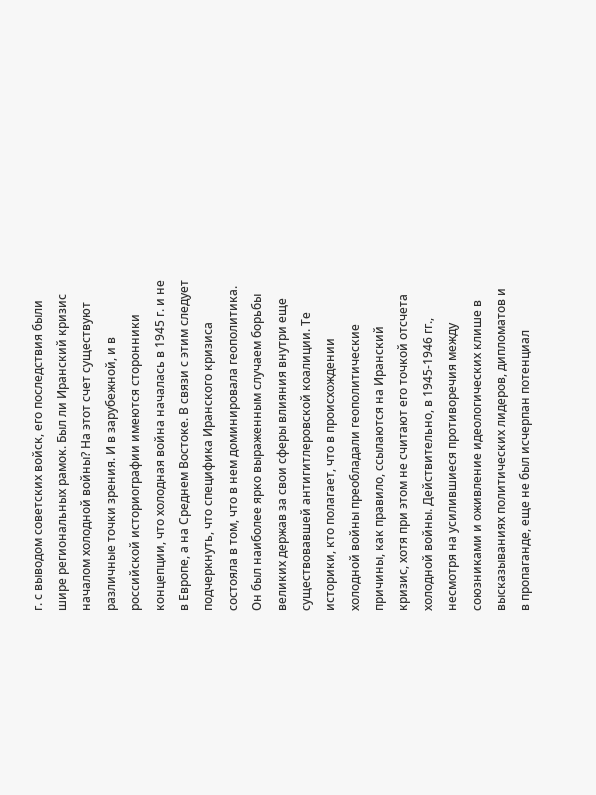г. с выводом советских войск, его последствия были шире региональных рамок. Был ли Иранский кризис началом холодной войны? На этот счет существуют различные точки зрения. И в зарубежной, и в российской историографии имеются сторонники концепции, что холодная война началась в 1945 г. и не в Европе, а на Среднем Востоке. В связи с этим следует подчеркнуть, что специфика Иранского кризиса состояла в том, что в нем доминировала геополитика. Он был наиболее ярко выраженным случаем борьбы великих держав за свои сферы влияния внутри еще существовавшей антигитлеровской коалиции. Те историки, кто полагает, что в происхождении холодной войны преобладали геополитические причины, как правило, ссылаются на Иранский кризис, хотя при этом не считают его точкой отсчета холодной войны. Действительно, в 1945-1946 гг., несмотря на усилившиеся противоречия между союзниками и оживление идеологических клише в высказываниях политических лидеров, дипломатов и в пропаганде, еще не был исчерпан потенциал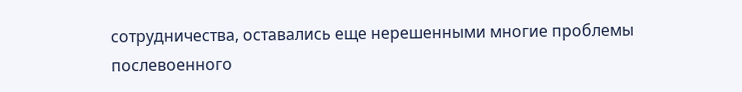сотрудничества, оставались еще нерешенными многие проблемы послевоенного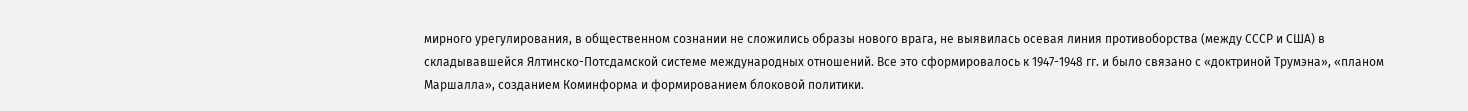мирного урегулирования, в общественном сознании не сложились образы нового врага, не выявилась осевая линия противоборства (между СССР и США) в складывавшейся Ялтинско-Потсдамской системе международных отношений. Все это сформировалось к 1947-1948 гг. и было связано с «доктриной Трумэна», «планом Маршалла», созданием Коминформа и формированием блоковой политики.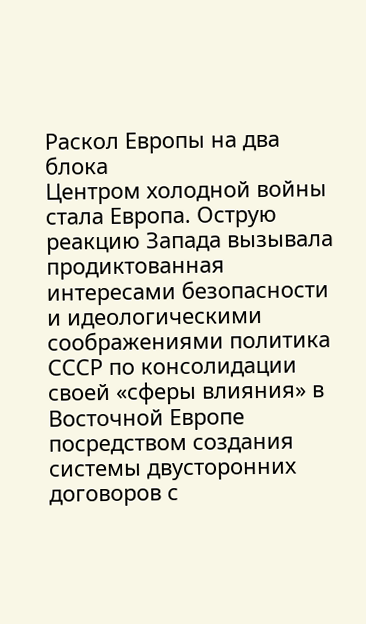Раскол Европы на два блока
Центром холодной войны стала Европа. Острую реакцию Запада вызывала продиктованная интересами безопасности и идеологическими соображениями политика СССР по консолидации своей «сферы влияния» в Восточной Европе посредством создания системы двусторонних договоров с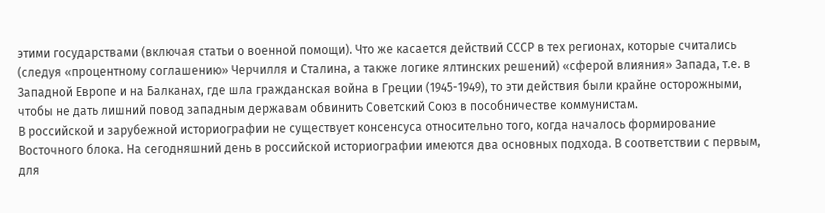этими государствами (включая статьи о военной помощи). Что же касается действий СССР в тех регионах, которые считались (следуя «процентному соглашению» Черчилля и Сталина, а также логике ялтинских решений) «сферой влияния» Запада, т.е. в Западной Европе и на Балканах, где шла гражданская война в Греции (1945-1949), то эти действия были крайне осторожными, чтобы не дать лишний повод западным державам обвинить Советский Союз в пособничестве коммунистам.
В российской и зарубежной историографии не существует консенсуса относительно того, когда началось формирование Восточного блока. На сегодняшний день в российской историографии имеются два основных подхода. В соответствии с первым, для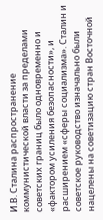И.В. Сталина распространение коммунистической власти за пределами советских границ было одновременно и «фактором усиления безопасности», и расширением «сферы социализма». Сталин и советское руководство изначально были нацелены на советизацию стран Восточной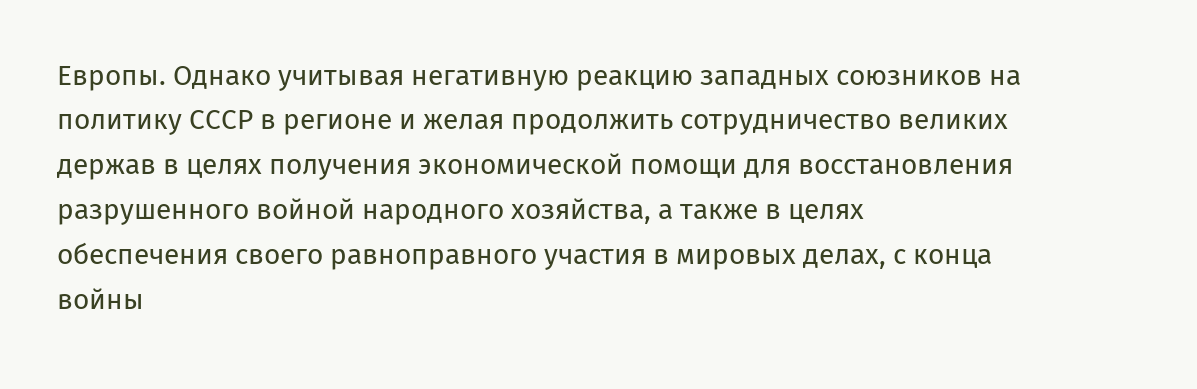Европы. Однако учитывая негативную реакцию западных союзников на политику СССР в регионе и желая продолжить сотрудничество великих держав в целях получения экономической помощи для восстановления разрушенного войной народного хозяйства, а также в целях обеспечения своего равноправного участия в мировых делах, с конца войны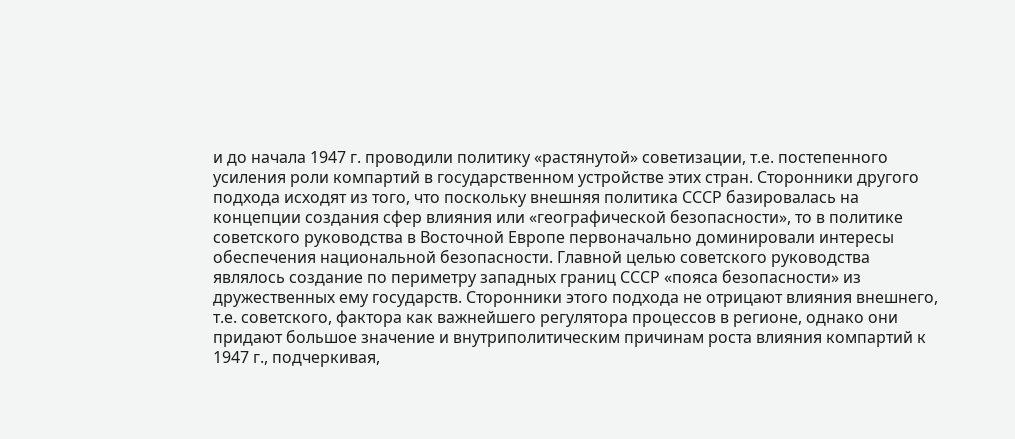и до начала 1947 г. проводили политику «растянутой» советизации, т.е. постепенного усиления роли компартий в государственном устройстве этих стран. Сторонники другого подхода исходят из того, что поскольку внешняя политика СССР базировалась на концепции создания сфер влияния или «географической безопасности», то в политике советского руководства в Восточной Европе первоначально доминировали интересы обеспечения национальной безопасности. Главной целью советского руководства являлось создание по периметру западных границ СССР «пояса безопасности» из дружественных ему государств. Сторонники этого подхода не отрицают влияния внешнего, т.е. советского, фактора как важнейшего регулятора процессов в регионе, однако они придают большое значение и внутриполитическим причинам роста влияния компартий к 1947 г., подчеркивая,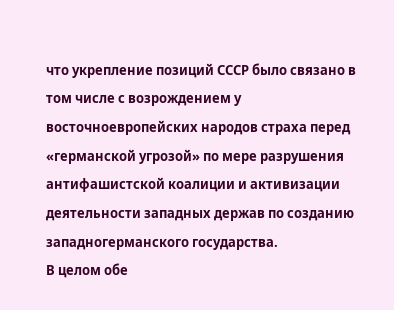что укрепление позиций СССР было связано в том числе с возрождением у восточноевропейских народов страха перед «германской угрозой» по мере разрушения антифашистской коалиции и активизации деятельности западных держав по созданию западногерманского государства.
В целом обе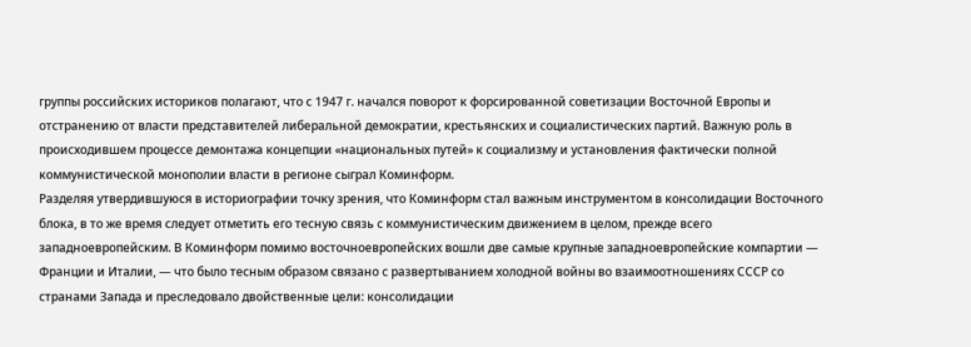группы российских историков полагают, что с 1947 г. начался поворот к форсированной советизации Восточной Европы и отстранению от власти представителей либеральной демократии, крестьянских и социалистических партий. Важную роль в происходившем процессе демонтажа концепции «национальных путей» к социализму и установления фактически полной коммунистической монополии власти в регионе сыграл Коминформ.
Разделяя утвердившуюся в историографии точку зрения, что Коминформ стал важным инструментом в консолидации Восточного блока, в то же время следует отметить его тесную связь с коммунистическим движением в целом, прежде всего западноевропейским. В Коминформ помимо восточноевропейских вошли две самые крупные западноевропейские компартии — Франции и Италии, — что было тесным образом связано с развертыванием холодной войны во взаимоотношениях СССР со странами Запада и преследовало двойственные цели: консолидации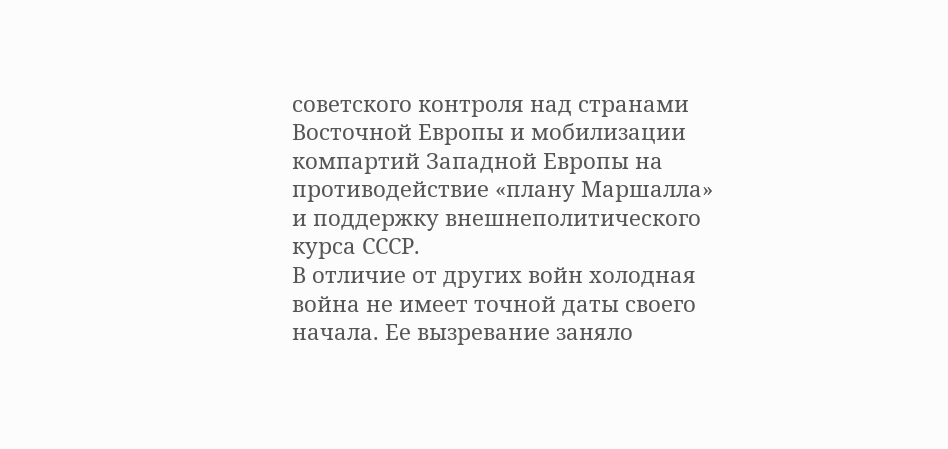советского контроля над странами Восточной Европы и мобилизации компартий Западной Европы на противодействие «плану Маршалла» и поддержку внешнеполитического курса СССР.
В отличие от других войн холодная война не имеет точной даты своего начала. Ее вызревание заняло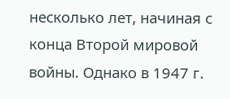несколько лет, начиная с конца Второй мировой войны. Однако в 1947 г.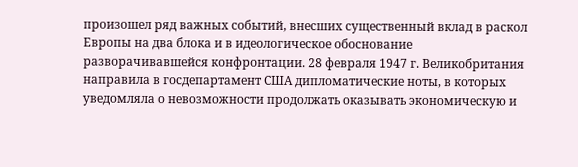произошел ряд важных событий, внесших существенный вклад в раскол Европы на два блока и в идеологическое обоснование разворачивавшейся конфронтации. 28 февраля 1947 г. Великобритания направила в госдепартамент США дипломатические ноты, в которых уведомляла о невозможности продолжать оказывать экономическую и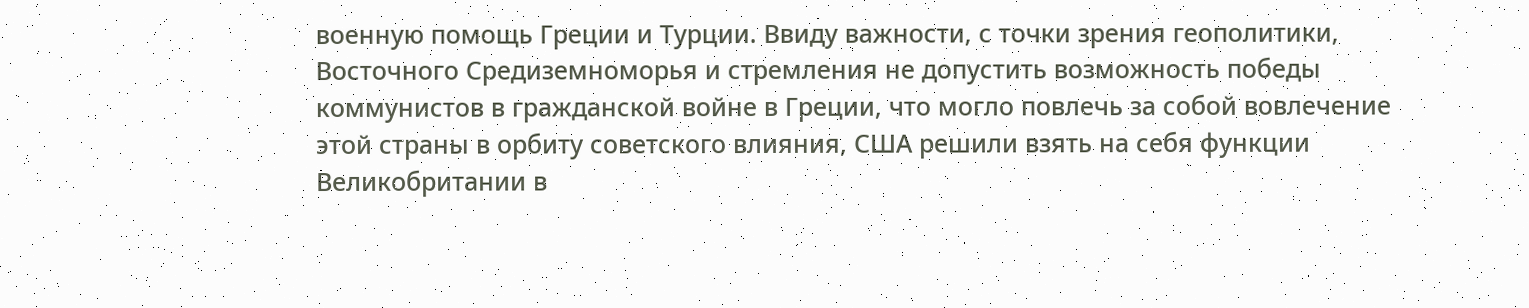военную помощь Греции и Турции. Ввиду важности, с точки зрения геополитики, Восточного Средиземноморья и стремления не допустить возможность победы коммунистов в гражданской войне в Греции, что могло повлечь за собой вовлечение этой страны в орбиту советского влияния, США решили взять на себя функции Великобритании в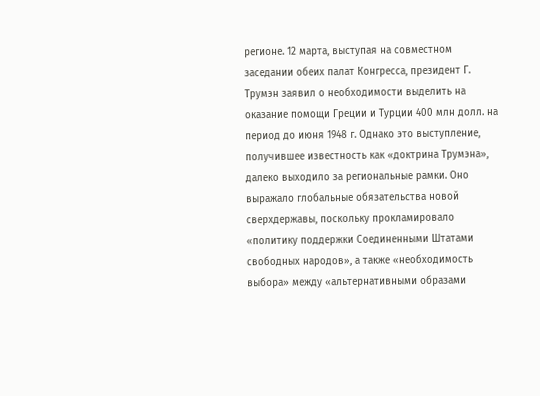регионе. 12 марта, выступая на совместном заседании обеих палат Конгресса, президент Г. Трумэн заявил о необходимости выделить на оказание помощи Греции и Турции 400 млн долл. на период до июня 1948 г. Однако это выступление, получившее известность как «доктрина Трумэна», далеко выходило за региональные рамки. Оно выражало глобальные обязательства новой сверхдержавы, поскольку прокламировало «политику поддержки Соединенными Штатами свободных народов», а также «необходимость выбора» между «альтернативными образами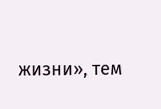жизни», тем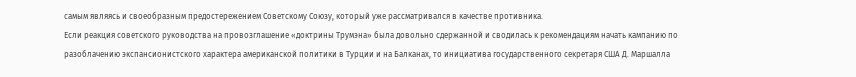самым являясь и своеобразным предостережением Советскому Союзу, который уже рассматривался в качестве противника.
Если реакция советского руководства на провозглашение «доктрины Трумэна» была довольно сдержанной и сводилась к рекомендациям начать кампанию по разоблачению экспансионистского характера американской политики в Турции и на Балканах, то инициатива государственного секретаря США Д. Маршалла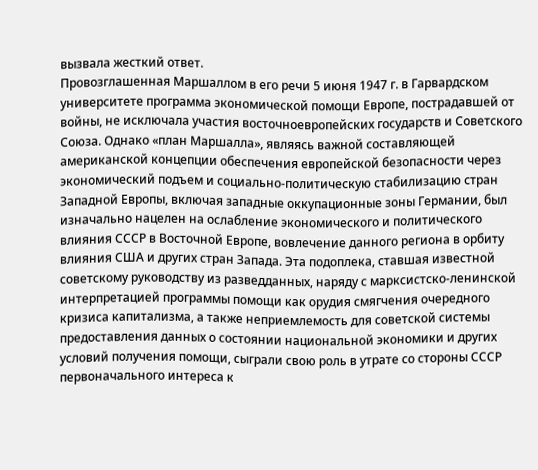вызвала жесткий ответ.
Провозглашенная Маршаллом в его речи 5 июня 1947 г. в Гарвардском университете программа экономической помощи Европе, пострадавшей от войны, не исключала участия восточноевропейских государств и Советского Союза. Однако «план Маршалла», являясь важной составляющей американской концепции обеспечения европейской безопасности через экономический подъем и социально-политическую стабилизацию стран Западной Европы, включая западные оккупационные зоны Германии, был изначально нацелен на ослабление экономического и политического влияния СССР в Восточной Европе, вовлечение данного региона в орбиту влияния США и других стран Запада. Эта подоплека, ставшая известной советскому руководству из разведданных, наряду с марксистско-ленинской интерпретацией программы помощи как орудия смягчения очередного кризиса капитализма, а также неприемлемость для советской системы предоставления данных о состоянии национальной экономики и других условий получения помощи, сыграли свою роль в утрате со стороны СССР первоначального интереса к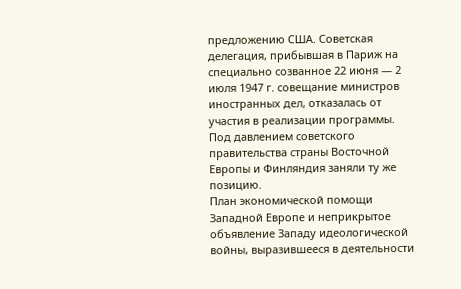предложению США. Советская делегация, прибывшая в Париж на специально созванное 22 июня — 2 июля 1947 г. совещание министров иностранных дел, отказалась от участия в реализации программы. Под давлением советского правительства страны Восточной Европы и Финляндия заняли ту же позицию.
План экономической помощи Западной Европе и неприкрытое объявление Западу идеологической войны, выразившееся в деятельности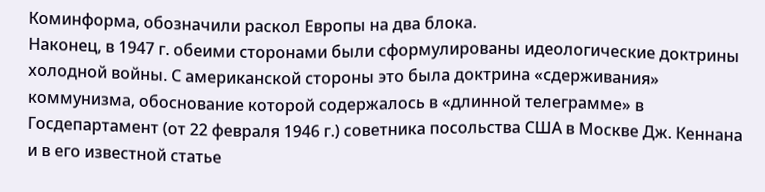Коминформа, обозначили раскол Европы на два блока.
Наконец, в 1947 г. обеими сторонами были сформулированы идеологические доктрины холодной войны. С американской стороны это была доктрина «сдерживания» коммунизма, обоснование которой содержалось в «длинной телеграмме» в Госдепартамент (от 22 февраля 1946 г.) советника посольства США в Москве Дж. Кеннана и в его известной статье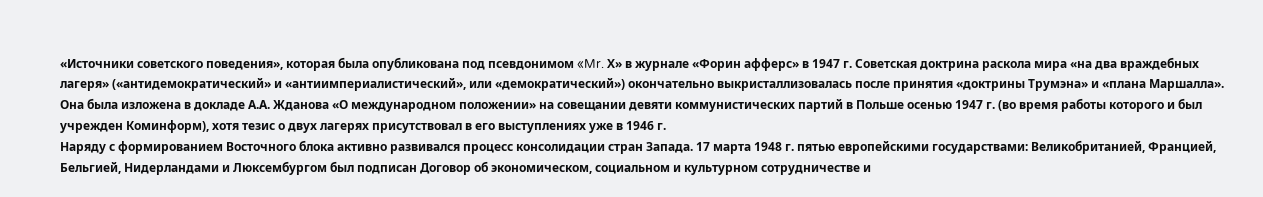«Источники советского поведения», которая была опубликована под псевдонимом «Mr. Х» в журнале «Форин афферс» в 1947 г. Советская доктрина раскола мира «на два враждебных лагеря» («антидемократический» и «антиимпериалистический», или «демократический») окончательно выкристаллизовалась после принятия «доктрины Трумэна» и «плана Маршалла». Она была изложена в докладе А.А. Жданова «О международном положении» на совещании девяти коммунистических партий в Польше осенью 1947 г. (во время работы которого и был учрежден Коминформ), хотя тезис о двух лагерях присутствовал в его выступлениях уже в 1946 г.
Наряду с формированием Восточного блока активно развивался процесс консолидации стран Запада. 17 марта 1948 г. пятью европейскими государствами: Великобританией, Францией, Бельгией, Нидерландами и Люксембургом был подписан Договор об экономическом, социальном и культурном сотрудничестве и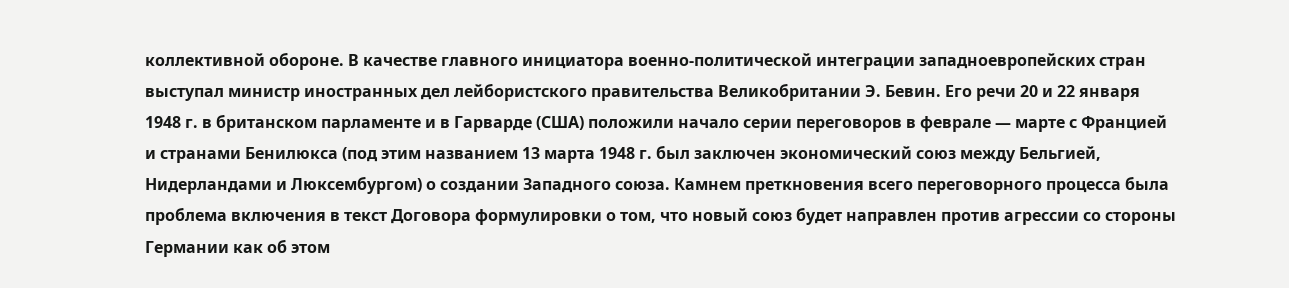коллективной обороне. В качестве главного инициатора военно-политической интеграции западноевропейских стран выступал министр иностранных дел лейбористского правительства Великобритании Э. Бевин. Его речи 20 и 22 января 1948 г. в британском парламенте и в Гарварде (США) положили начало серии переговоров в феврале — марте с Францией и странами Бенилюкса (под этим названием 13 марта 1948 г. был заключен экономический союз между Бельгией, Нидерландами и Люксембургом) о создании Западного союза. Камнем преткновения всего переговорного процесса была проблема включения в текст Договора формулировки о том, что новый союз будет направлен против агрессии со стороны Германии как об этом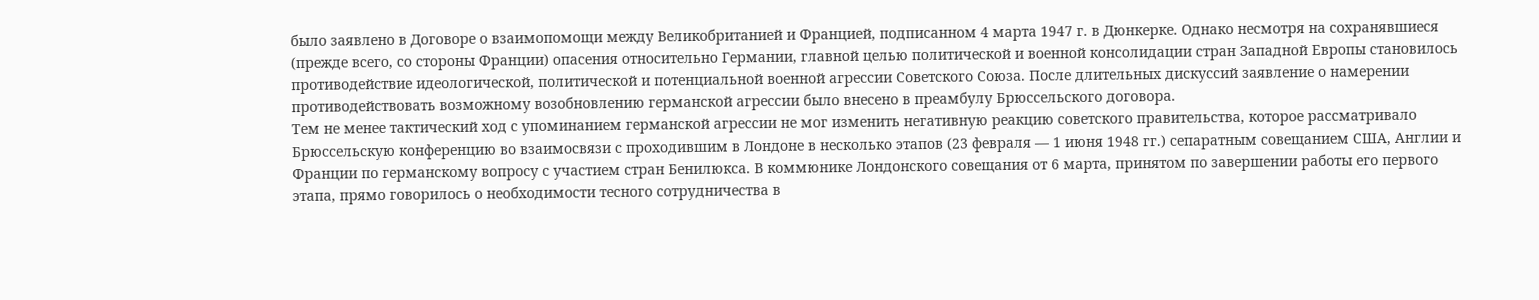было заявлено в Договоре о взаимопомощи между Великобританией и Францией, подписанном 4 марта 1947 г. в Дюнкерке. Однако несмотря на сохранявшиеся (прежде всего, со стороны Франции) опасения относительно Германии, главной целью политической и военной консолидации стран Западной Европы становилось противодействие идеологической, политической и потенциальной военной агрессии Советского Союза. После длительных дискуссий заявление о намерении противодействовать возможному возобновлению германской агрессии было внесено в преамбулу Брюссельского договора.
Тем не менее тактический ход с упоминанием германской агрессии не мог изменить негативную реакцию советского правительства, которое рассматривало Брюссельскую конференцию во взаимосвязи с проходившим в Лондоне в несколько этапов (23 февраля — 1 июня 1948 гг.) сепаратным совещанием США, Англии и Франции по германскому вопросу с участием стран Бенилюкса. В коммюнике Лондонского совещания от 6 марта, принятом по завершении работы его первого этапа, прямо говорилось о необходимости тесного сотрудничества в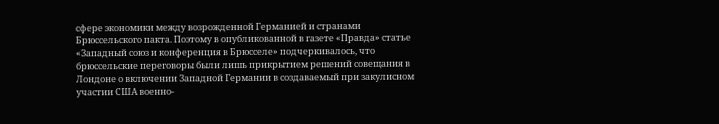сфере экономики между возрожденной Германией и странами Брюссельского пакта. Поэтому в опубликованной в газете «Правда» статье «Западный союз и конференция в Брюсселе» подчеркивалось, что брюссельские переговоры были лишь прикрытием решений совещания в Лондоне о включении Западной Германии в создаваемый при закулисном участии США военно-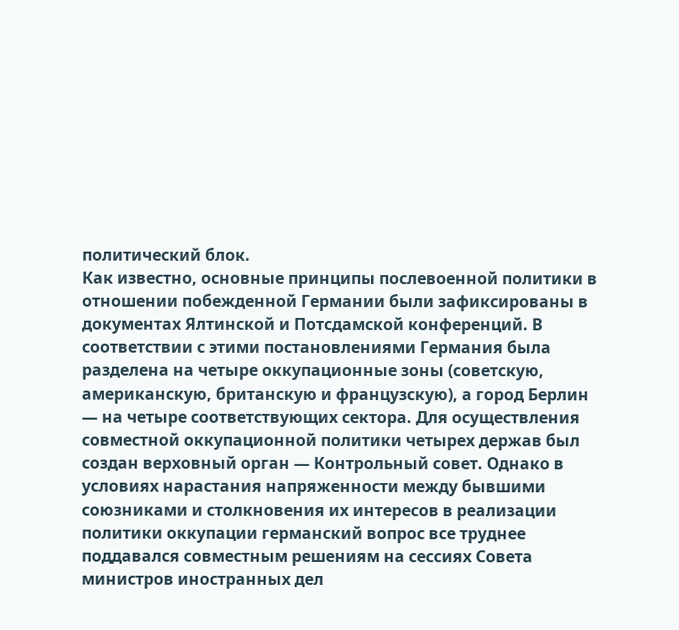политический блок.
Как известно, основные принципы послевоенной политики в отношении побежденной Германии были зафиксированы в документах Ялтинской и Потсдамской конференций. В соответствии с этими постановлениями Германия была разделена на четыре оккупационные зоны (советскую, американскую, британскую и французскую), а город Берлин — на четыре соответствующих сектора. Для осуществления совместной оккупационной политики четырех держав был создан верховный орган — Контрольный совет. Однако в условиях нарастания напряженности между бывшими союзниками и столкновения их интересов в реализации политики оккупации германский вопрос все труднее поддавался совместным решениям на сессиях Совета министров иностранных дел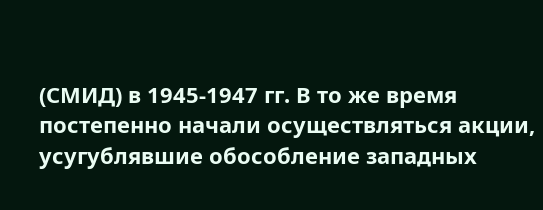(СМИД) в 1945-1947 гг. В то же время постепенно начали осуществляться акции, усугублявшие обособление западных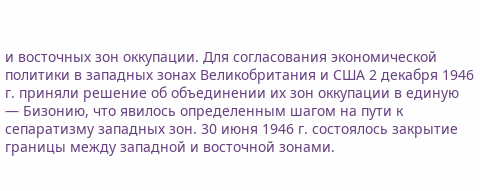и восточных зон оккупации. Для согласования экономической политики в западных зонах Великобритания и США 2 декабря 1946 г. приняли решение об объединении их зон оккупации в единую — Бизонию, что явилось определенным шагом на пути к сепаратизму западных зон. 30 июня 1946 г. состоялось закрытие границы между западной и восточной зонами.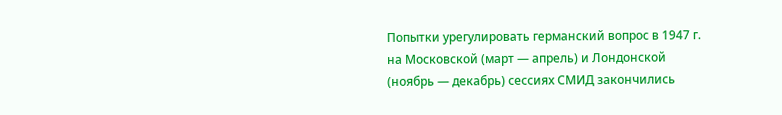Попытки урегулировать германский вопрос в 1947 г. на Московской (март — апрель) и Лондонской (ноябрь — декабрь) сессиях СМИД закончились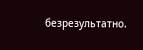безрезультатно.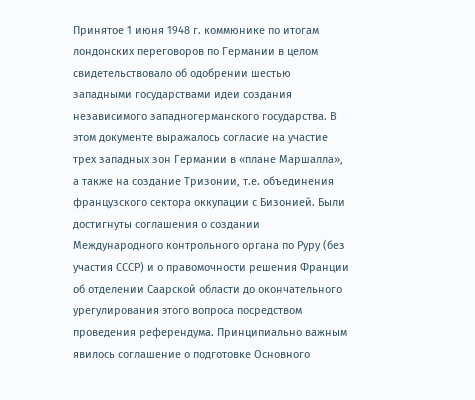Принятое 1 июня 1948 г. коммюнике по итогам лондонских переговоров по Германии в целом свидетельствовало об одобрении шестью западными государствами идеи создания независимого западногерманского государства. В этом документе выражалось согласие на участие трех западных зон Германии в «плане Маршалла», а также на создание Тризонии, т.е. объединения французского сектора оккупации с Бизонией. Были достигнуты соглашения о создании Международного контрольного органа по Руру (без участия СССР) и о правомочности решения Франции об отделении Саарской области до окончательного урегулирования этого вопроса посредством проведения референдума. Принципиально важным явилось соглашение о подготовке Основного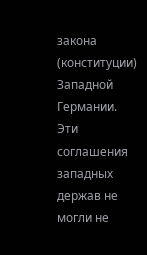закона (конституции) Западной Германии. Эти соглашения западных держав не могли не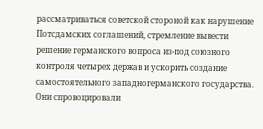рассматриваться советской стороной как нарушение Потсдамских соглашений, стремление вывести решение германского вопроса из-под союзного контроля четырех держав и ускорить создание самостоятельного западногерманского государства. Они спровоцировали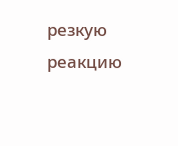резкую реакцию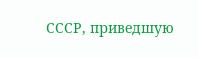СССР, приведшую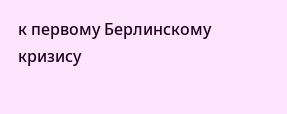к первому Берлинскому кризису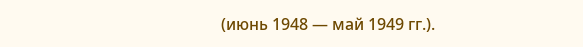(июнь 1948 — май 1949 гг.).